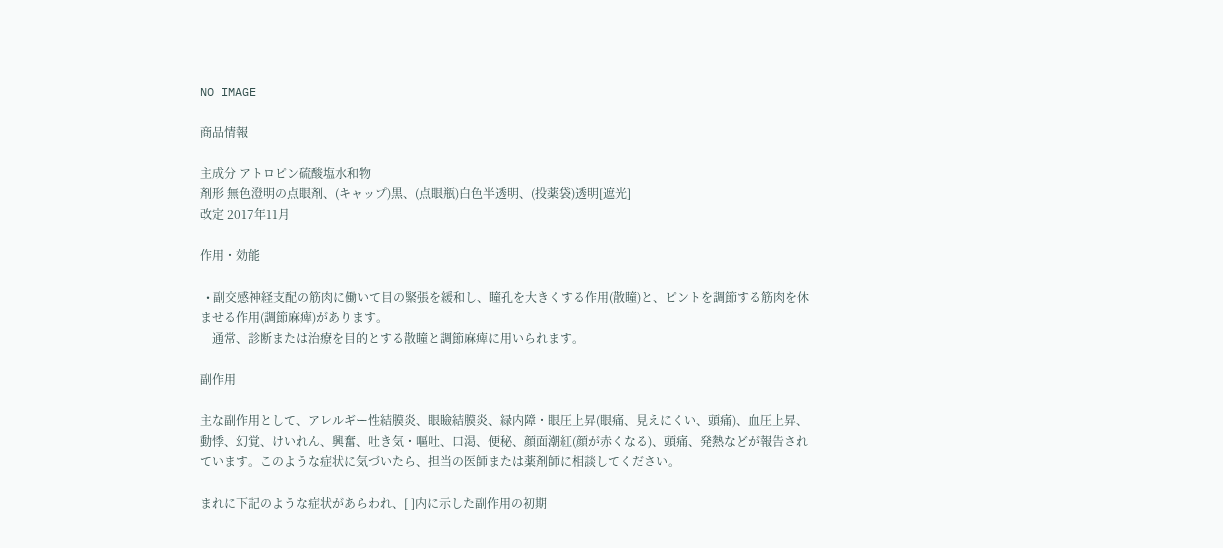NO IMAGE

商品情報

主成分 アトロピン硫酸塩水和物
剤形 無色澄明の点眼剤、(キャップ)黒、(点眼瓶)白色半透明、(投薬袋)透明[遮光]
改定 2017年11月

作用・効能

  • 副交感神経支配の筋肉に働いて目の緊張を緩和し、瞳孔を大きくする作用(散瞳)と、ピントを調節する筋肉を休ませる作用(調節麻痺)があります。
    通常、診断または治療を目的とする散瞳と調節麻痺に用いられます。

副作用

主な副作用として、アレルギー性結膜炎、眼瞼結膜炎、緑内障・眼圧上昇(眼痛、見えにくい、頭痛)、血圧上昇、動悸、幻覚、けいれん、興奮、吐き気・嘔吐、口渇、便秘、顔面潮紅(顔が赤くなる)、頭痛、発熱などが報告されています。このような症状に気づいたら、担当の医師または薬剤師に相談してください。

まれに下記のような症状があらわれ、[ ]内に示した副作用の初期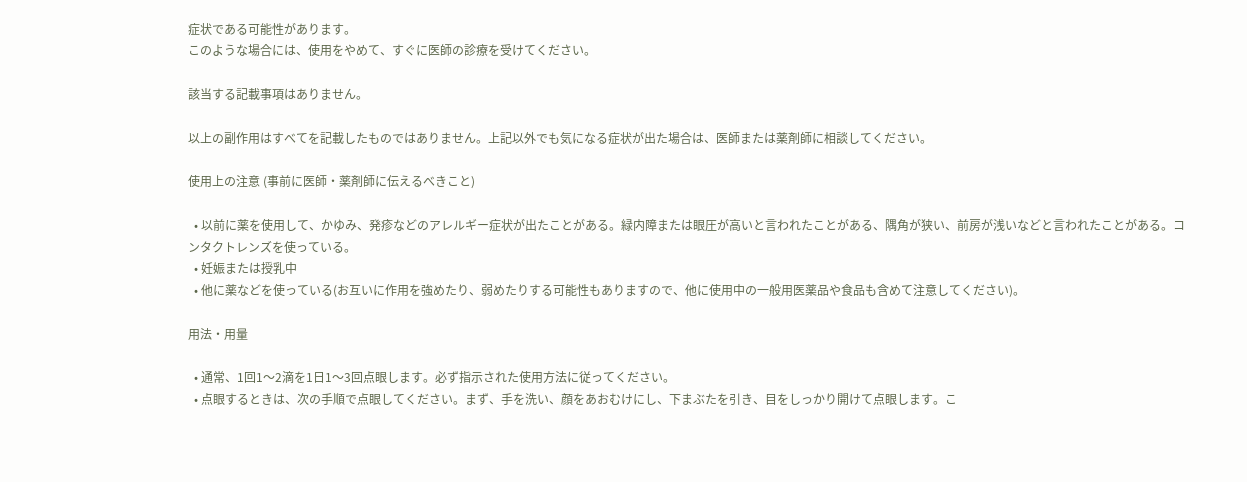症状である可能性があります。
このような場合には、使用をやめて、すぐに医師の診療を受けてください。

該当する記載事項はありません。

以上の副作用はすべてを記載したものではありません。上記以外でも気になる症状が出た場合は、医師または薬剤師に相談してください。

使用上の注意 (事前に医師・薬剤師に伝えるべきこと)

  • 以前に薬を使用して、かゆみ、発疹などのアレルギー症状が出たことがある。緑内障または眼圧が高いと言われたことがある、隅角が狭い、前房が浅いなどと言われたことがある。コンタクトレンズを使っている。
  • 妊娠または授乳中
  • 他に薬などを使っている(お互いに作用を強めたり、弱めたりする可能性もありますので、他に使用中の一般用医薬品や食品も含めて注意してください)。

用法・用量

  • 通常、1回1〜2滴を1日1〜3回点眼します。必ず指示された使用方法に従ってください。
  • 点眼するときは、次の手順で点眼してください。まず、手を洗い、顔をあおむけにし、下まぶたを引き、目をしっかり開けて点眼します。こ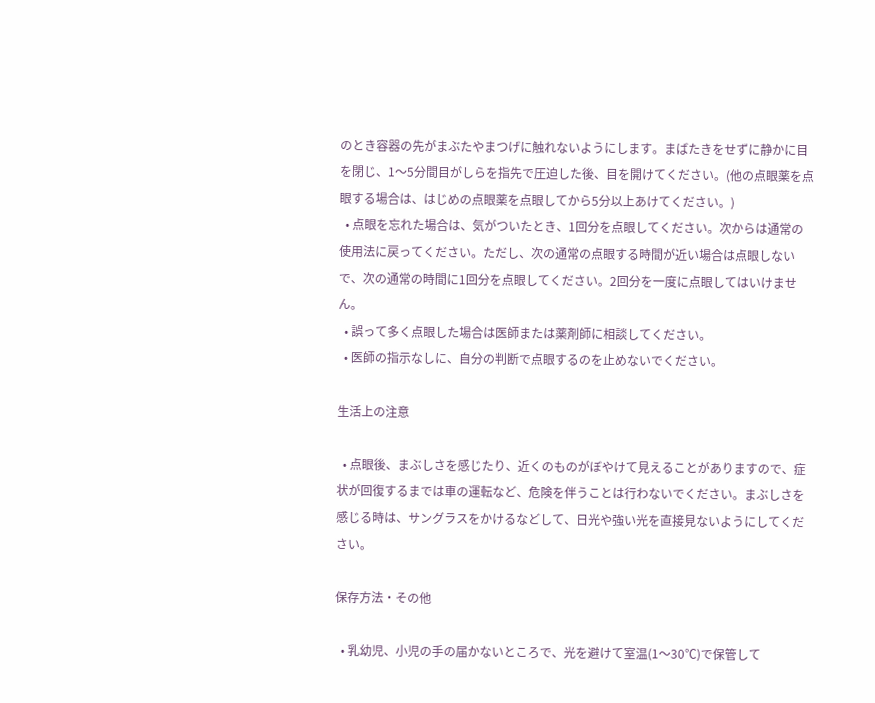のとき容器の先がまぶたやまつげに触れないようにします。まばたきをせずに静かに目を閉じ、1〜5分間目がしらを指先で圧迫した後、目を開けてください。(他の点眼薬を点眼する場合は、はじめの点眼薬を点眼してから5分以上あけてください。)
  • 点眼を忘れた場合は、気がついたとき、1回分を点眼してください。次からは通常の使用法に戻ってください。ただし、次の通常の点眼する時間が近い場合は点眼しないで、次の通常の時間に1回分を点眼してください。2回分を一度に点眼してはいけません。
  • 誤って多く点眼した場合は医師または薬剤師に相談してください。
  • 医師の指示なしに、自分の判断で点眼するのを止めないでください。

生活上の注意

  • 点眼後、まぶしさを感じたり、近くのものがぼやけて見えることがありますので、症状が回復するまでは車の運転など、危険を伴うことは行わないでください。まぶしさを感じる時は、サングラスをかけるなどして、日光や強い光を直接見ないようにしてください。

保存方法・その他

  • 乳幼児、小児の手の届かないところで、光を避けて室温(1〜30℃)で保管して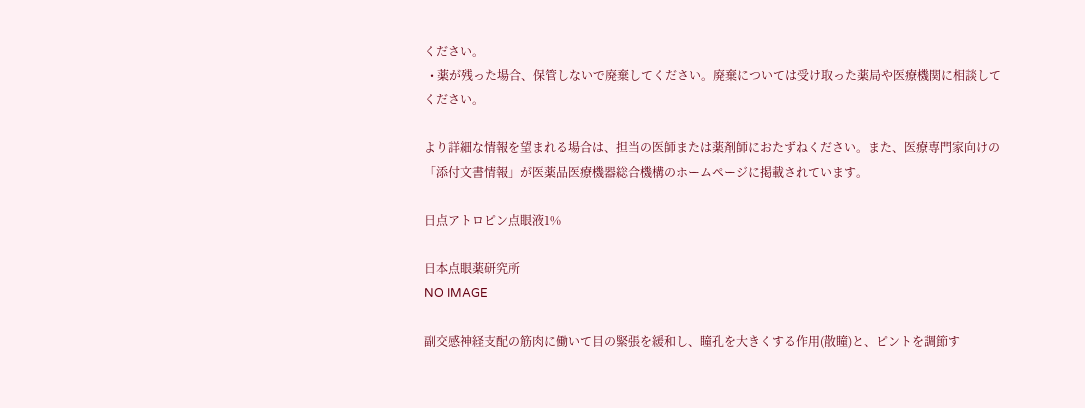ください。
  • 薬が残った場合、保管しないで廃棄してください。廃棄については受け取った薬局や医療機関に相談してください。

より詳細な情報を望まれる場合は、担当の医師または薬剤師におたずねください。また、医療専門家向けの「添付文書情報」が医薬品医療機器総合機構のホームページに掲載されています。

日点アトロピン点眼液1%

日本点眼薬研究所
NO IMAGE

副交感神経支配の筋肉に働いて目の緊張を緩和し、瞳孔を大きくする作用(散瞳)と、ピントを調節す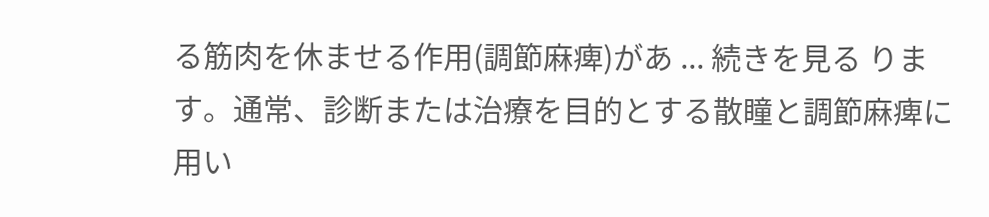る筋肉を休ませる作用(調節麻痺)があ ... 続きを見る ります。通常、診断または治療を目的とする散瞳と調節麻痺に用い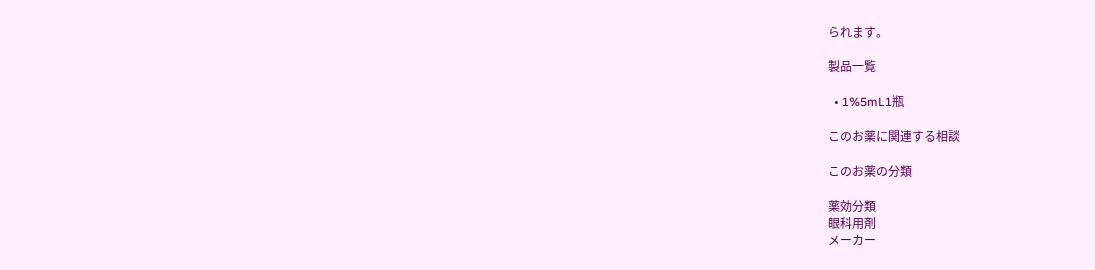られます。

製品一覧

  • 1%5mL1瓶

このお薬に関連する相談

このお薬の分類

薬効分類
眼科用剤
メーカー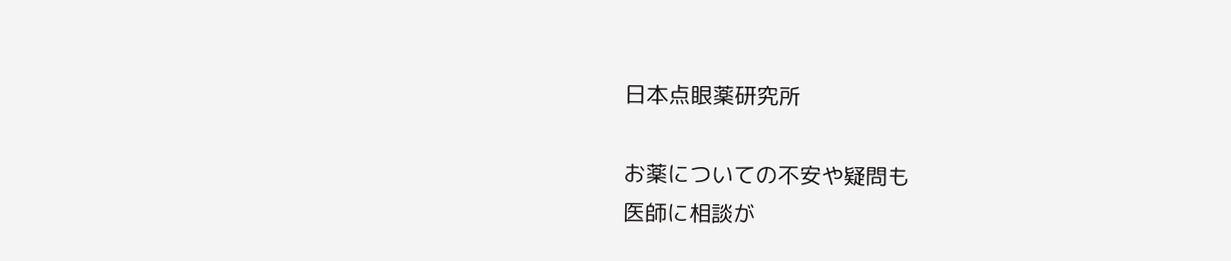日本点眼薬研究所

お薬についての不安や疑問も
医師に相談が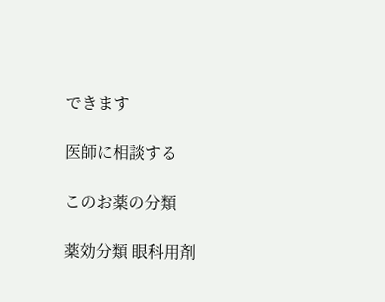できます

医師に相談する

このお薬の分類

薬効分類 眼科用剤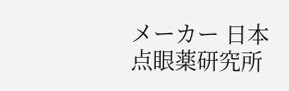メーカー 日本点眼薬研究所